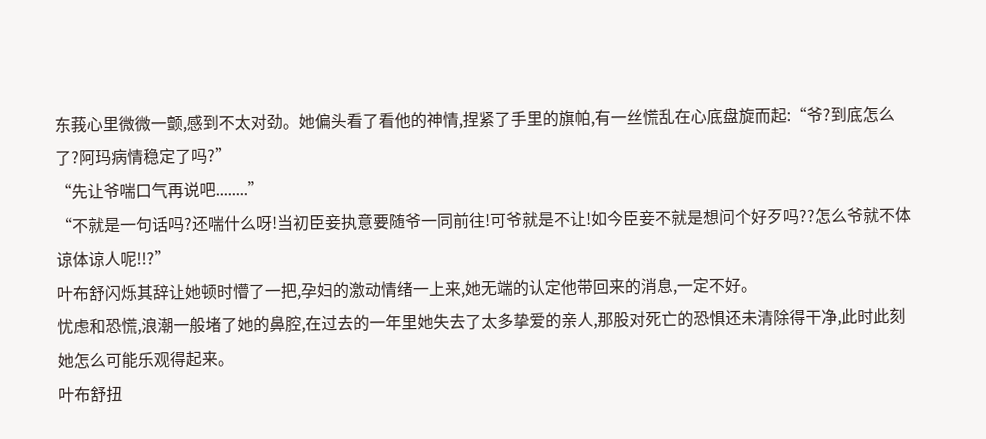东莪心里微微一颤,感到不太对劲。她偏头看了看他的神情,捏紧了手里的旗帕,有一丝慌乱在心底盘旋而起:“爷?到底怎么了?阿玛病情稳定了吗?”
“先让爷喘口气再说吧........”
“不就是一句话吗?还喘什么呀!当初臣妾执意要随爷一同前往!可爷就是不让!如今臣妾不就是想问个好歹吗??怎么爷就不体谅体谅人呢!!?”
叶布舒闪烁其辞让她顿时懵了一把,孕妇的激动情绪一上来,她无端的认定他带回来的消息,一定不好。
忧虑和恐慌,浪潮一般堵了她的鼻腔,在过去的一年里她失去了太多挚爱的亲人,那股对死亡的恐惧还未清除得干净,此时此刻她怎么可能乐观得起来。
叶布舒扭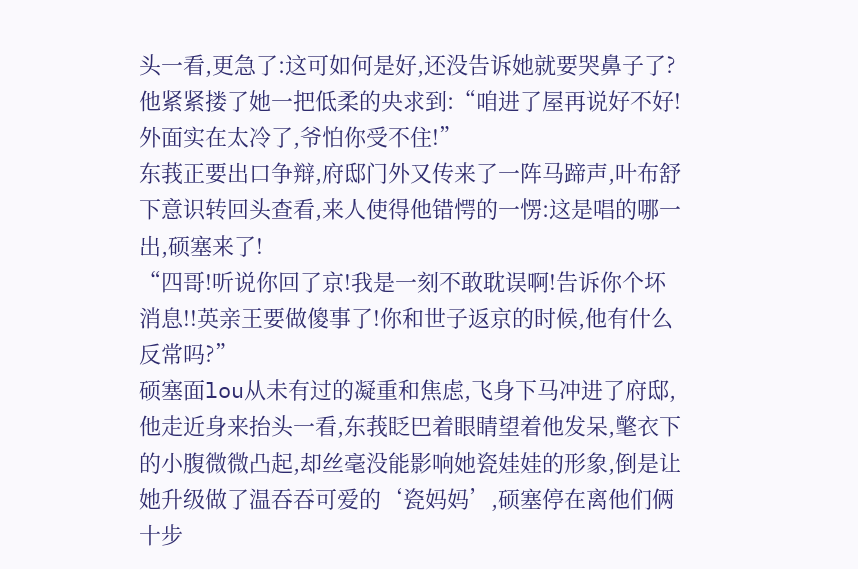头一看,更急了:这可如何是好,还没告诉她就要哭鼻子了?他紧紧搂了她一把低柔的央求到:“咱进了屋再说好不好!外面实在太冷了,爷怕你受不住!”
东莪正要出口争辩,府邸门外又传来了一阵马蹄声,叶布舒下意识转回头查看,来人使得他错愕的一愣:这是唱的哪一出,硕塞来了!
“四哥!听说你回了京!我是一刻不敢耽误啊!告诉你个坏消息!!英亲王要做傻事了!你和世子返京的时候,他有什么反常吗?”
硕塞面lou从未有过的凝重和焦虑,飞身下马冲进了府邸,他走近身来抬头一看,东莪眨巴着眼睛望着他发呆,氅衣下的小腹微微凸起,却丝毫没能影响她瓷娃娃的形象,倒是让她升级做了温吞吞可爱的‘瓷妈妈’,硕塞停在离他们俩十步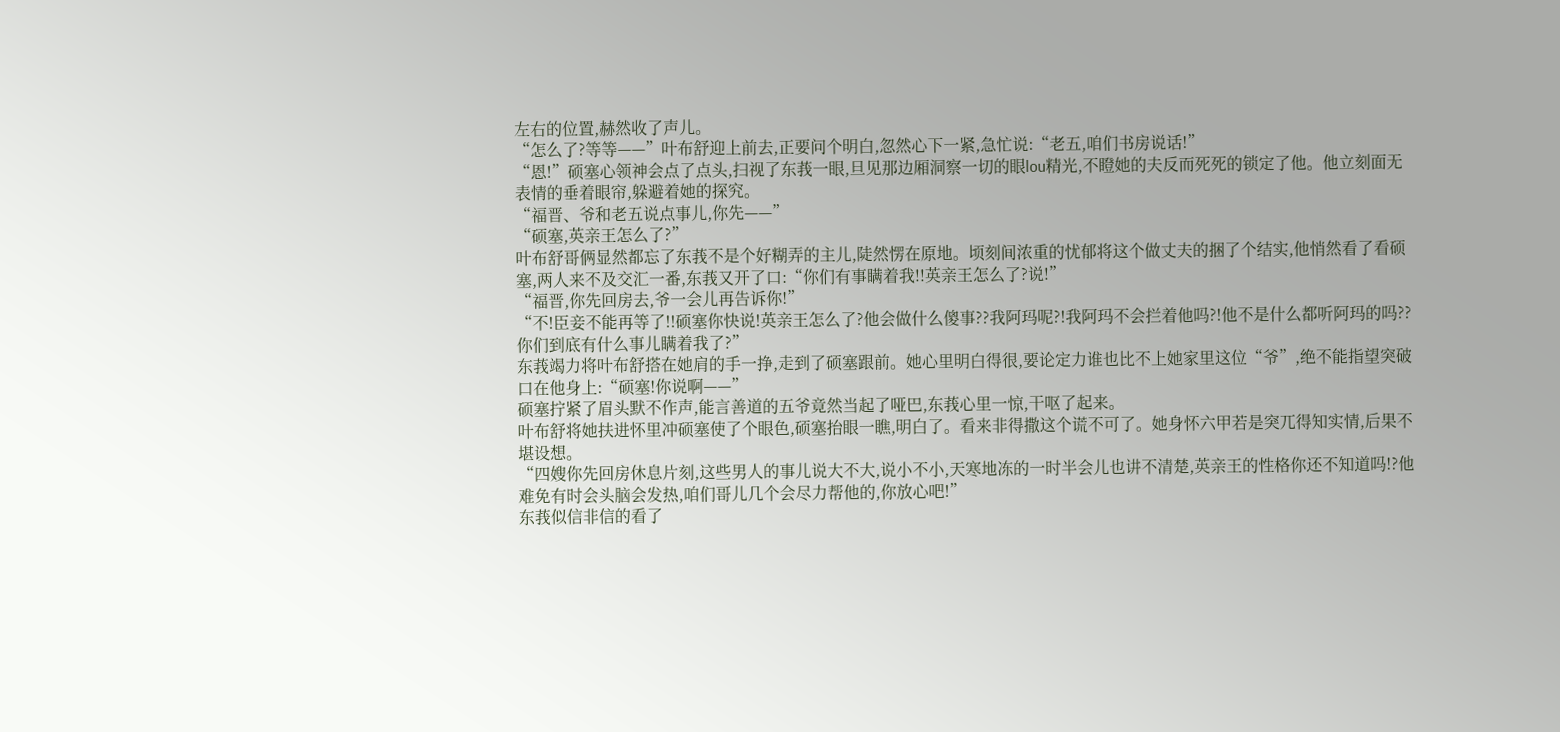左右的位置,赫然收了声儿。
“怎么了?等等——”叶布舒迎上前去,正要问个明白,忽然心下一紧,急忙说:“老五,咱们书房说话!”
“恩!”硕塞心领神会点了点头,扫视了东莪一眼,旦见那边厢洞察一切的眼lou精光,不瞪她的夫反而死死的锁定了他。他立刻面无表情的垂着眼帘,躲避着她的探究。
“福晋、爷和老五说点事儿,你先——”
“硕塞,英亲王怎么了?”
叶布舒哥俩显然都忘了东莪不是个好糊弄的主儿,陡然愣在原地。顷刻间浓重的忧郁将这个做丈夫的捆了个结实,他悄然看了看硕塞,两人来不及交汇一番,东莪又开了口:“你们有事瞒着我!!英亲王怎么了?说!”
“福晋,你先回房去,爷一会儿再告诉你!”
“不!臣妾不能再等了!!硕塞你快说!英亲王怎么了?他会做什么傻事??我阿玛呢?!我阿玛不会拦着他吗?!他不是什么都听阿玛的吗??你们到底有什么事儿瞒着我了?”
东莪竭力将叶布舒搭在她肩的手一挣,走到了硕塞跟前。她心里明白得很,要论定力谁也比不上她家里这位“爷”,绝不能指望突破口在他身上:“硕塞!你说啊——”
硕塞拧紧了眉头默不作声,能言善道的五爷竟然当起了哑巴,东莪心里一惊,干呕了起来。
叶布舒将她扶进怀里冲硕塞使了个眼色,硕塞抬眼一瞧,明白了。看来非得撒这个谎不可了。她身怀六甲若是突兀得知实情,后果不堪设想。
“四嫂你先回房休息片刻,这些男人的事儿说大不大,说小不小,天寒地冻的一时半会儿也讲不清楚,英亲王的性格你还不知道吗!?他难免有时会头脑会发热,咱们哥儿几个会尽力帮他的,你放心吧!”
东莪似信非信的看了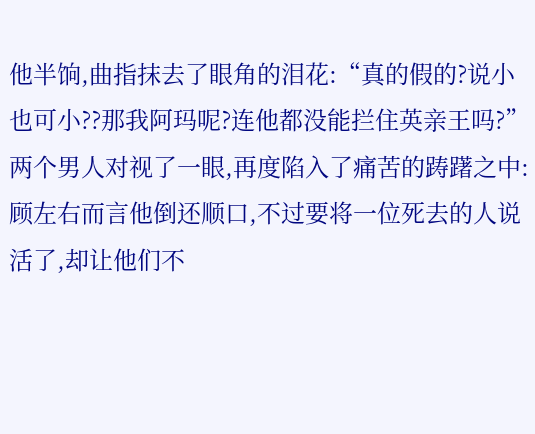他半饷,曲指抹去了眼角的泪花:“真的假的?说小也可小??那我阿玛呢?连他都没能拦住英亲王吗?”
两个男人对视了一眼,再度陷入了痛苦的踌躇之中:顾左右而言他倒还顺口,不过要将一位死去的人说活了,却让他们不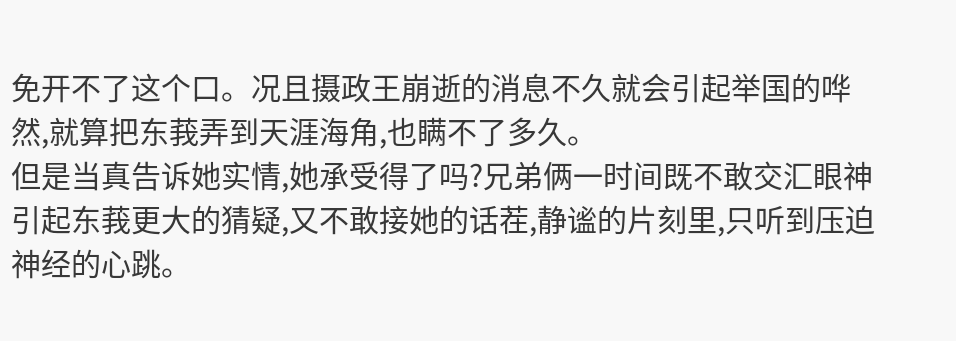免开不了这个口。况且摄政王崩逝的消息不久就会引起举国的哗然,就算把东莪弄到天涯海角,也瞒不了多久。
但是当真告诉她实情,她承受得了吗?兄弟俩一时间既不敢交汇眼神引起东莪更大的猜疑,又不敢接她的话茬,静谧的片刻里,只听到压迫神经的心跳。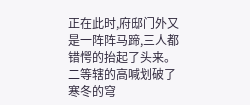正在此时,府邸门外又是一阵阵马蹄,三人都错愕的抬起了头来。二等辖的高喊划破了寒冬的穹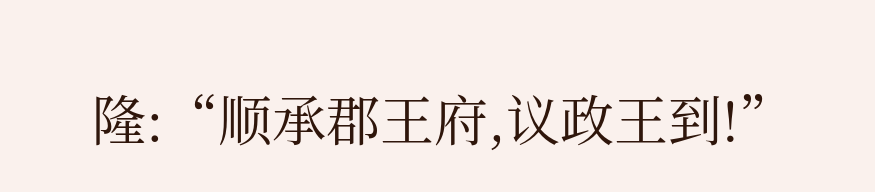隆:“顺承郡王府,议政王到!”